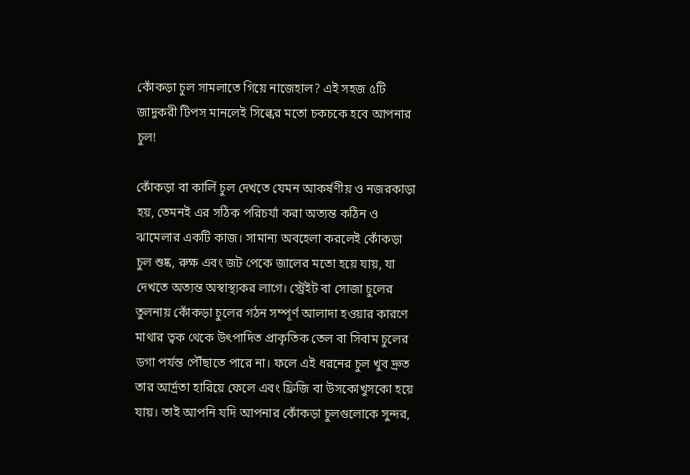কোঁকড়া চুল সামলাতে গিয়ে নাজেহাল? এই সহজ ৫টি জাদুকরী টিপস মানলেই সিল্কের মতো চকচকে হবে আপনার চুল!

কোঁকড়া বা কার্লি চুল দেখতে যেমন আকর্ষণীয় ও নজরকাড়া হয়, তেমনই এর সঠিক পরিচর্যা করা অত্যন্ত কঠিন ও ঝামেলার একটি কাজ। সামান্য অবহেলা করলেই কোঁকড়া চুল শুষ্ক, রুক্ষ এবং জট পেকে জালের মতো হয়ে যায়, যা দেখতে অত্যন্ত অস্বাস্থ্যকর লাগে। স্ট্রেইট বা সোজা চুলের তুলনায় কোঁকড়া চুলের গঠন সম্পূর্ণ আলাদা হওয়ার কারণে মাথার ত্বক থেকে উৎপাদিত প্রাকৃতিক তেল বা সিবাম চুলের ডগা পর্যন্ত পৌঁছাতে পারে না। ফলে এই ধরনের চুল খুব দ্রুত তার আর্দ্রতা হারিয়ে ফেলে এবং ফ্রিজি বা উসকোখুসকো হয়ে যায়। তাই আপনি যদি আপনার কোঁকড়া চুলগুলোকে সুন্দর,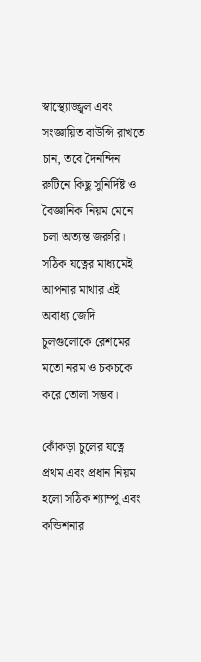স্বাস্থ্যোজ্জ্বল এবং সংজ্ঞায়িত বাউন্সি রাখতে চান, তবে দৈনন্দিন রুটিনে কিছু সুনির্দিষ্ট ও বৈজ্ঞানিক নিয়ম মেনে চলা অত্যন্ত জরুরি। সঠিক যত্নের মাধ্যমেই আপনার মাথার এই অবাধ্য জেদি চুলগুলোকে রেশমের মতো নরম ও চকচকে করে তোলা সম্ভব।

কোঁকড়া চুলের যত্নে প্রথম এবং প্রধান নিয়ম হলো সঠিক শ্যাম্পু এবং কন্ডিশনার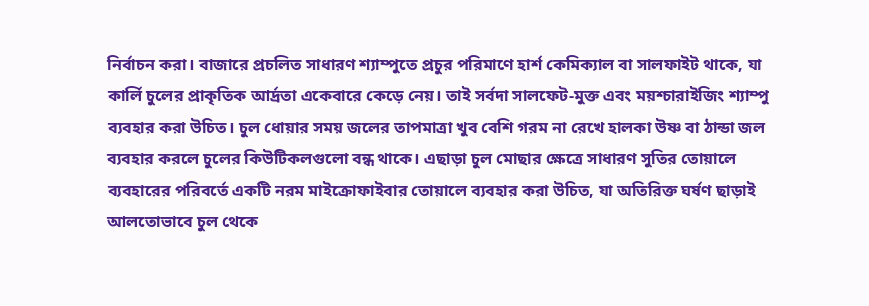নির্বাচন করা। বাজারে প্রচলিত সাধারণ শ্যাম্পুতে প্রচুর পরিমাণে হার্শ কেমিক্যাল বা সালফাইট থাকে, যা কার্লি চুলের প্রাকৃতিক আর্দ্রতা একেবারে কেড়ে নেয়। তাই সর্বদা সালফেট-মুক্ত এবং ময়শ্চারাইজিং শ্যাম্পু ব্যবহার করা উচিত। চুল ধোয়ার সময় জলের তাপমাত্রা খুব বেশি গরম না রেখে হালকা উষ্ণ বা ঠান্ডা জল ব্যবহার করলে চুলের কিউটিকলগুলো বন্ধ থাকে। এছাড়া চুল মোছার ক্ষেত্রে সাধারণ সুতির তোয়ালে ব্যবহারের পরিবর্তে একটি নরম মাইক্রোফাইবার তোয়ালে ব্যবহার করা উচিত, যা অতিরিক্ত ঘর্ষণ ছাড়াই আলতোভাবে চুল থেকে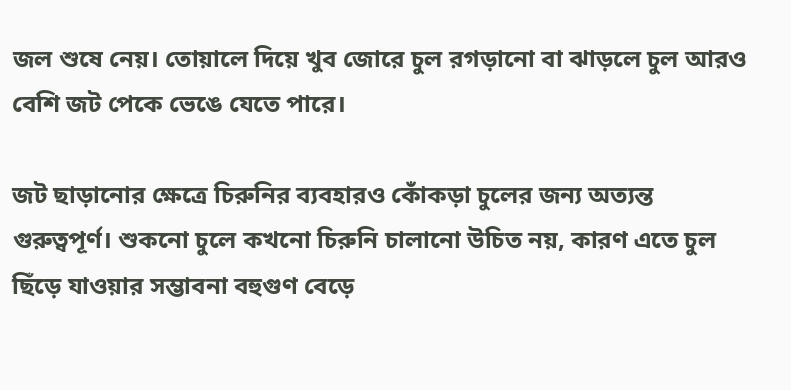জল শুষে নেয়। তোয়ালে দিয়ে খুব জোরে চুল রগড়ানো বা ঝাড়লে চুল আরও বেশি জট পেকে ভেঙে যেতে পারে।

জট ছাড়ানোর ক্ষেত্রে চিরুনির ব্যবহারও কোঁকড়া চুলের জন্য অত্যন্ত গুরুত্বপূর্ণ। শুকনো চুলে কখনো চিরুনি চালানো উচিত নয়, কারণ এতে চুল ছিঁড়ে যাওয়ার সম্ভাবনা বহুগুণ বেড়ে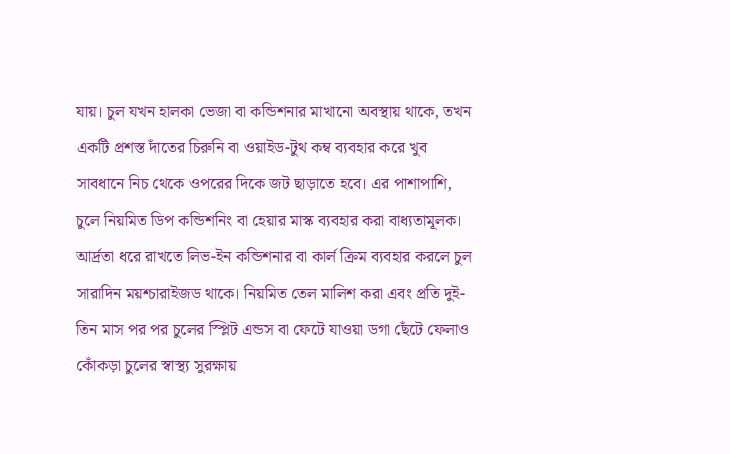যায়। চুল যখন হালকা ভেজা বা কন্ডিশনার মাখানো অবস্থায় থাকে, তখন একটি প্রশস্ত দাঁতের চিরুনি বা ওয়াইড-টুথ কম্ব ব্যবহার করে খুব সাবধানে নিচ থেকে ওপরের দিকে জট ছাড়াতে হবে। এর পাশাপাশি, চুলে নিয়মিত ডিপ কন্ডিশনিং বা হেয়ার মাস্ক ব্যবহার করা বাধ্যতামূলক। আর্দ্রতা ধরে রাখতে লিভ-ইন কন্ডিশনার বা কার্ল ক্রিম ব্যবহার করলে চুল সারাদিন ময়শ্চারাইজড থাকে। নিয়মিত তেল মালিশ করা এবং প্রতি দুই-তিন মাস পর পর চুলের স্প্লিট এন্ডস বা ফেটে যাওয়া ডগা ছেঁটে ফেলাও কোঁকড়া চুলের স্বাস্থ্য সুরক্ষায়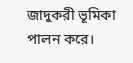জাদুকরী ভূমিকা পালন করে।